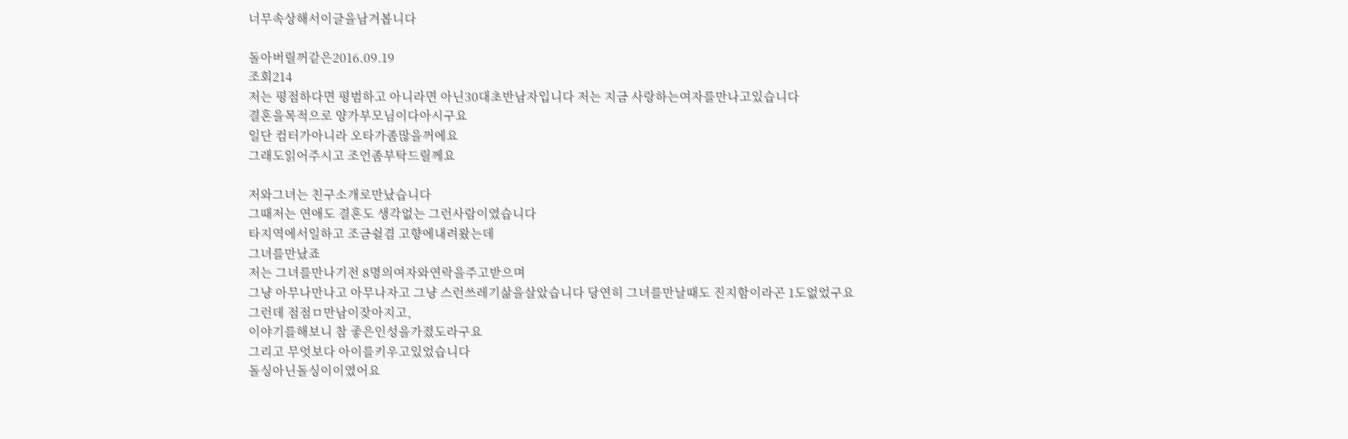너무속상해서이글을남겨봅니다

돌아버릴꺼같은2016.09.19
조회214
저는 평점하다면 평범하고 아니라면 아닌30대초반남자입니다 저는 지금 사랑하는여자를만나고있습니다
결혼을목적으로 양가부모님이다아시구요
일단 컴터가아니라 오타가좀많을꺼에요
그래도읽어주시고 조언좀부탁드릴께요

저와그녀는 친구소개로만났습니다
그때저는 연애도 결혼도 생각없는 그런사람이였습니다
타지역에서일하고 조금쉴겸 고향에내려왔는데
그녀를만났죠
저는 그녀를만나기전 8명의여자와연락을주고받으며
그냥 아무나만나고 아무나자고 그냥 스런쓰레기삶을살았습니다 당연히 그녀를만날때도 진지함이라곤 1도없었구요
그런데 점점ㅁ만남이잦아지고,
이야기를해보니 참 좋은인성을가졌도라구요
그리고 무엇보다 아이를키우고있었습니다
돌싱아닌돌싱이이였어요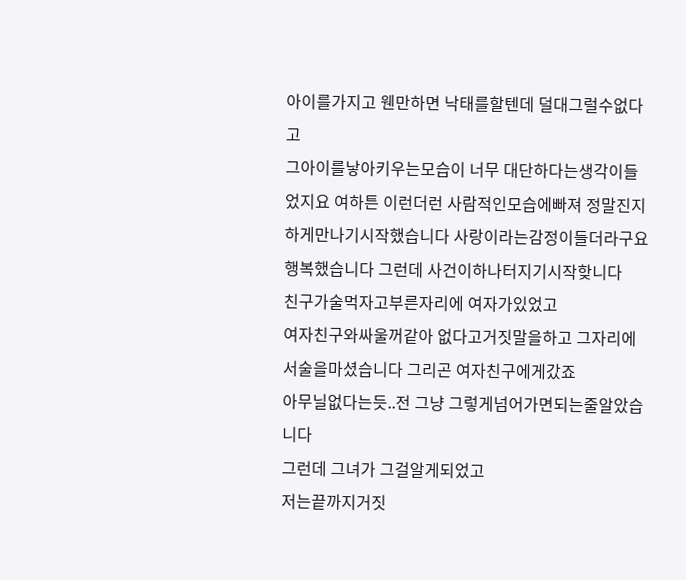아이를가지고 웬만하면 낙태를할텐데 덜대그럴수없다고
그아이를낳아키우는모습이 너무 대단하다는생각이들었지요 여하튼 이런더런 사람적인모습에빠져 정말진지하게만나기시작했습니다 사랑이라는감정이들더라구요
행복했습니다 그런데 사건이하나터지기시작핮니다
친구가술먹자고부른자리에 여자가있었고
여자친구와싸울꺼같아 없다고거짓말을하고 그자리에서술을마셨습니다 그리곤 여자친구에게갔죠
아무닐없다는듯..전 그냥 그렇게넘어가면되는줄알았습니다
그런데 그녀가 그걸알게되었고
저는끝까지거짓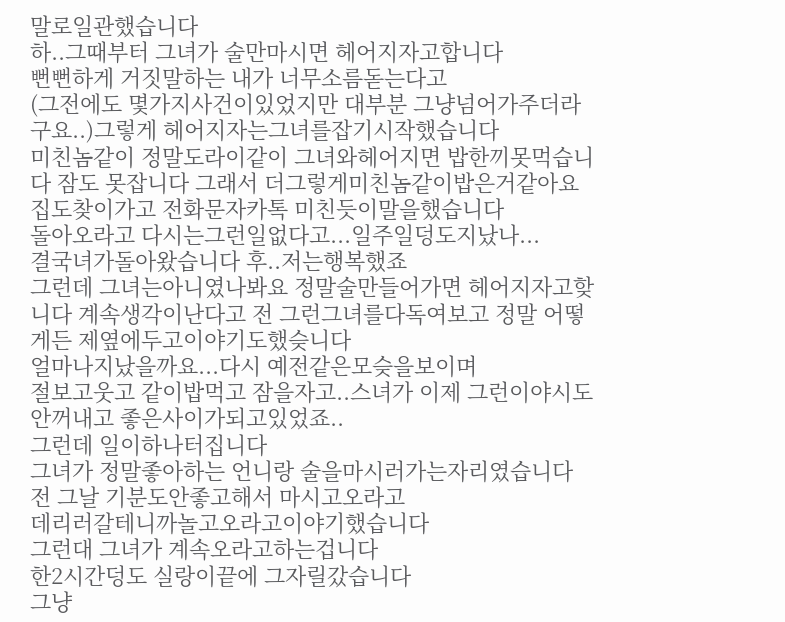말로일관했습니다
하..그때부터 그녀가 술만마시면 헤어지자고합니다
뻔뻔하게 거짓말하는 내가 너무소름돋는다고
(그전에도 몇가지사건이있었지만 대부분 그냥넘어가주더라구요..)그렇게 헤어지자는그녀를잡기시작했습니다
미친놈같이 정말도라이같이 그녀와헤어지면 밥한끼못먹습니다 잠도 못잡니다 그래서 더그렇게미친놈같이밥은거같아요 집도찾이가고 전화문자카톡 미친듯이말을했습니다
돌아오라고 다시는그런일없다고...일주일덩도지났나...
결국녀가돌아왔습니다 후..저는행복했죠
그런데 그녀는아니였나봐요 정말술만들어가면 헤어지자고핮니다 계속생각이난다고 전 그런그녀를다독여보고 정말 어떻게든 제옆에두고이야기도했슺니다
얼마나지났을까요...다시 예전같은모슺을보이며
절보고웃고 같이밥먹고 잠을자고..스녀가 이제 그런이야시도안꺼내고 좋은사이가되고있었죠..
그런데 일이하나터집니다
그녀가 정말좋아하는 언니랑 술을마시러가는자리였습니다
전 그날 기분도안좋고해서 마시고오라고
데리러갈테니까놀고오라고이야기했습니다
그런대 그녀가 계속오라고하는겁니다
한2시간덩도 실랑이끝에 그자릴갔습니다
그냥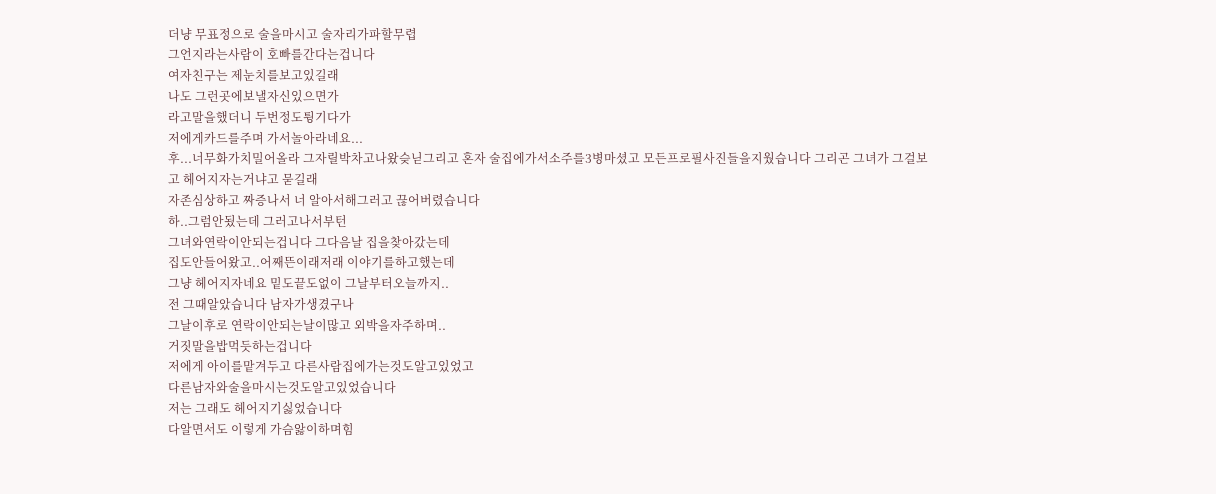더냥 무표정으로 술을마시고 술자리가파할무렵
그언지라는사람이 호빠를간다는겁니다
여자친구는 제눈치를보고있길래
나도 그런곳에보낼자신있으면가
라고말을했더니 두번정도튕기다가
저에게카드를주며 가서놀아라네요...
후...너무화가치밀어올라 그자릴박차고나왔슺닏그리고 혼자 술집에가서소주를3병마셨고 모든프로필사진들을지웠습니다 그리곤 그녀가 그걸보고 헤어지자는거냐고 묻길래
자존심상하고 짜증나서 너 알아서해그러고 끊어버렸습니다
하..그럼안됬는데 그러고나서부턴
그녀와연락이안되는겁니다 그다음날 집을찾아갔는데
집도안들어왔고..어째뜬이래저래 이야기를하고했는데
그냥 헤어지자네요 밑도끝도없이 그날부터오늘까지..
전 그때알았습니다 남자가생겼구나
그날이후로 연락이안되는날이많고 외박을자주하며..
거짓말을밥먹듯하는겁니다
저에게 아이를맡겨두고 다른사람집에가는것도알고있었고
다른남자와술을마시는것도알고있었습니다
저는 그래도 헤어지기싫었습니다
다알면서도 이렇게 가슴앓이하며힘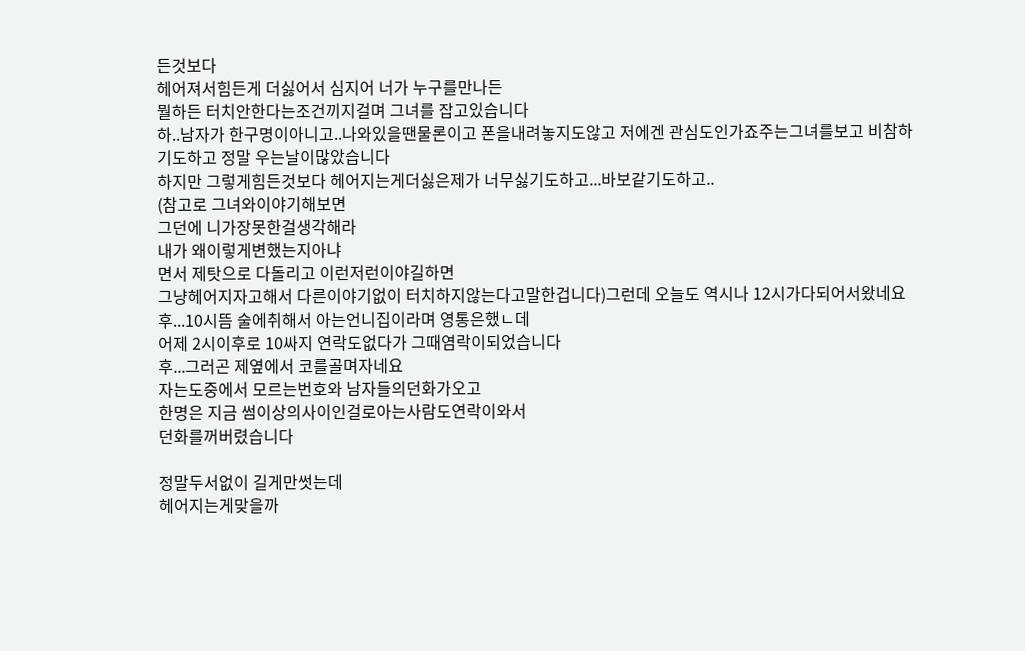든것보다
헤어져서힘든게 더싫어서 심지어 너가 누구를만나든
뭘하든 터치안한다는조건끼지걸며 그녀를 잡고있습니다
하..남자가 한구명이아니고..나와있을땐물론이고 폰을내려놓지도않고 저에겐 관심도인가죠주는그녀를보고 비참하기도하고 정말 우는날이많았습니다
하지만 그렇게힘든것보다 헤어지는게더싫은제가 너무싫기도하고...바보같기도하고..
(참고로 그녀와이야기해보면
그던에 니가장못한걸생각해라
내가 왜이렇게변했는지아냐
면서 제탓으로 다돌리고 이런저런이야길하면
그냥헤어지자고해서 다른이야기없이 터치하지않는다고말한겁니다)그런데 오늘도 역시나 12시가다되어서왔네요
후...10시뜸 술에취해서 아는언니집이라며 영통은했ㄴ데
어제 2시이후로 10싸지 연락도없다가 그때염락이되었습니다
후...그러곤 제옆에서 코를골며자네요
자는도중에서 모르는번호와 남자들의던화가오고
한명은 지금 썸이상의사이인걸로아는사람도연락이와서
던화를꺼버렸습니다

정말두서없이 길게만썻는데
헤어지는게맞을까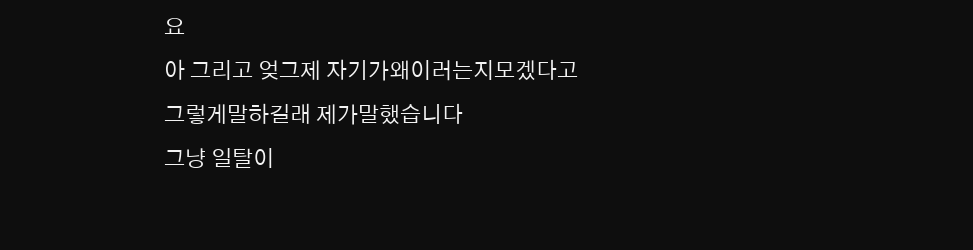요
아 그리고 엊그제 자기가왜이러는지모겠다고
그렇게말하길래 제가말했습니다
그냥 일탈이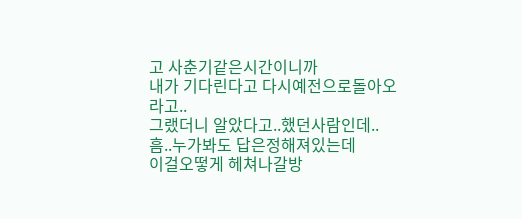고 사춘기같은시간이니까
내가 기다린다고 다시예전으로돌아오라고..
그랬더니 알았다고..했던사람인데..
흠..누가봐도 답은정해져있는데
이걸오떻게 헤쳐나갈방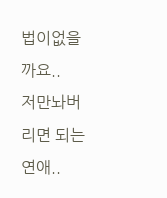법이없을까요..
저만놔버리면 되는연애..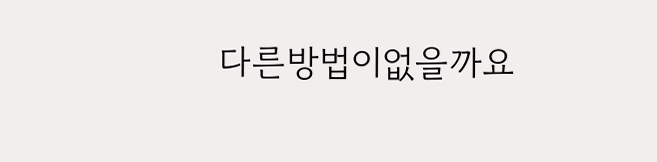다른방법이없을까요